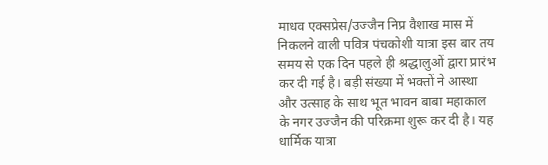माधव एक्सप्रेस/उज्जैन निप्र वैशाख मास में निकलने वाली पवित्र पंचकोशी यात्रा इस बार तय समय से एक दिन पहले ही श्रद्धालुओं द्वारा प्रारंभ कर दी गई है। बड़ी संख्या में भक्तों ने आस्था और उत्साह के साथ भूत भावन बाबा महाकाल के नगर उज्जैन की परिक्रमा शुरू कर दी है। यह धार्मिक यात्रा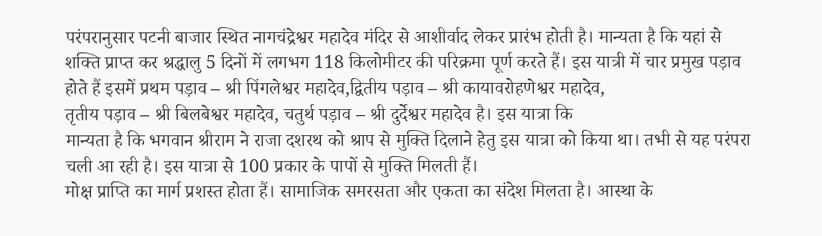परंपरानुसार पटनी बाजार स्थित नागचंद्रेश्वर महादेव मंदिर से आशीर्वाद लेकर प्रारंभ होती है। मान्यता है कि यहां से शक्ति प्राप्त कर श्रद्धालु 5 दिनों में लगभग 118 किलोमीटर की परिक्रमा पूर्ण करते हैं। इस यात्री में चार प्रमुख पड़ाव होते हैं इसमें प्रथम पड़ाव – श्री पिंगलेश्वर महादेव,द्वितीय पड़ाव – श्री कायावरोहणेश्वर महादेव,
तृतीय पड़ाव – श्री बिलबेश्वर महादेव, चतुर्थ पड़ाव – श्री दुर्देश्वर महादेव है। इस यात्रा कि
मान्यता है कि भगवान श्रीराम ने राजा दशरथ को श्राप से मुक्ति दिलाने हेतु इस यात्रा को किया था। तभी से यह परंपरा चली आ रही है। इस यात्रा से 100 प्रकार के पापों से मुक्ति मिलती हैं।
मोक्ष प्राप्ति का मार्ग प्रशस्त होता हैं। सामाजिक समरसता और एकता का संदेश मिलता है। आस्था के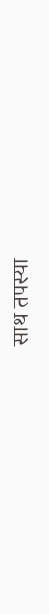साथ तपस्या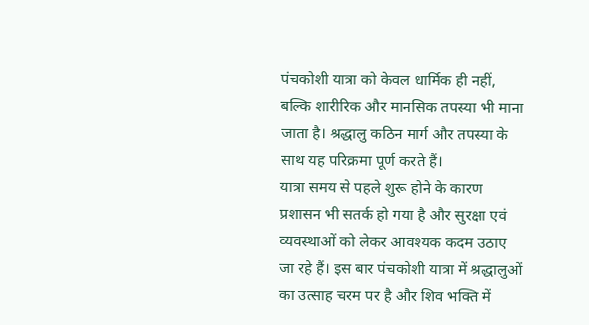पंचकोशी यात्रा को केवल धार्मिक ही नहीं, बल्कि शारीरिक और मानसिक तपस्या भी माना जाता है। श्रद्धालु कठिन मार्ग और तपस्या के साथ यह परिक्रमा पूर्ण करते हैं।
यात्रा समय से पहले शुरू होने के कारण प्रशासन भी सतर्क हो गया है और सुरक्षा एवं व्यवस्थाओं को लेकर आवश्यक कदम उठाए जा रहे हैं। इस बार पंचकोशी यात्रा में श्रद्धालुओं का उत्साह चरम पर है और शिव भक्ति में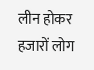लीन होकर हजारों लोग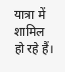यात्रा में शामिल हो रहे हैं।